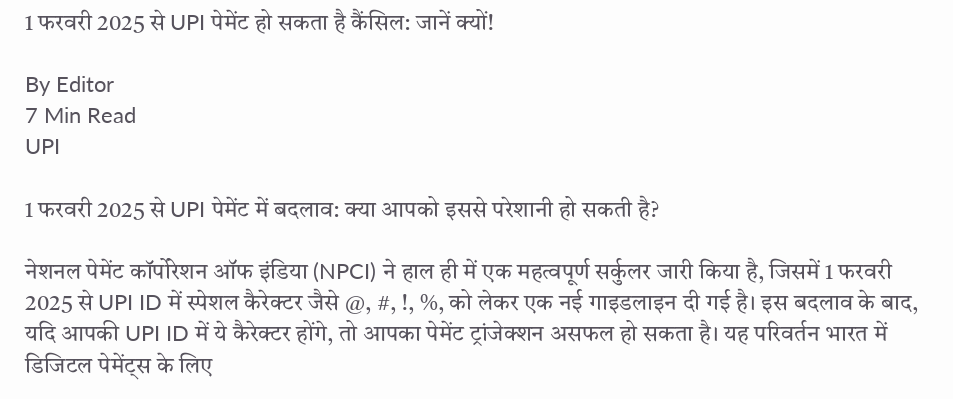1 फरवरी 2025 से UPI पेमेंट हो सकता है कैंसिल: जानें क्यों!

By Editor
7 Min Read
UPI

1 फरवरी 2025 से UPI पेमेंट में बदलाव: क्या आपको इससे परेशानी हो सकती है?

नेशनल पेमेंट कॉर्पोरेशन ऑफ इंडिया (NPCI) ने हाल ही में एक महत्वपूर्ण सर्कुलर जारी किया है, जिसमें 1 फरवरी 2025 से UPI ID में स्पेशल कैरेक्टर जैसे @, #, !, %, को लेकर एक नई गाइडलाइन दी गई है। इस बदलाव के बाद, यदि आपकी UPI ID में ये कैरेक्टर होंगे, तो आपका पेमेंट ट्रांजेक्शन असफल हो सकता है। यह परिवर्तन भारत में डिजिटल पेमेंट्स के लिए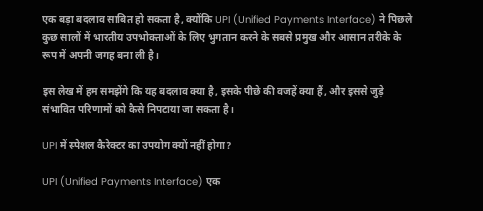एक बड़ा बदलाव साबित हो सकता है, क्योंकि UPI (Unified Payments Interface) ने पिछले कुछ सालों में भारतीय उपभोक्ताओं के लिए भुगतान करने के सबसे प्रमुख और आसान तरीके के रूप में अपनी जगह बना ली है।

इस लेख में हम समझेंगे कि यह बदलाव क्या है, इसके पीछे की वजहें क्या हैं, और इससे जुड़े संभावित परिणामों को कैसे निपटाया जा सकता है।

UPI में स्पेशल कैरेक्टर का उपयोग क्यों नहीं होगा?

UPI (Unified Payments Interface) एक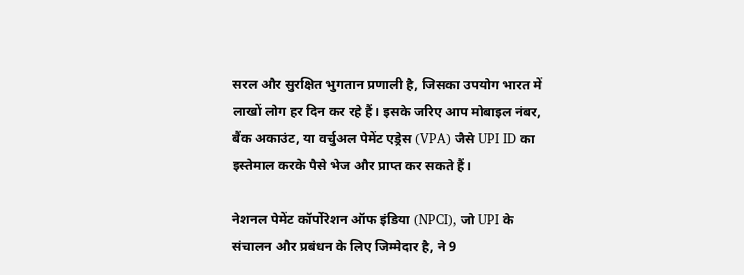सरल और सुरक्षित भुगतान प्रणाली है, जिसका उपयोग भारत में लाखों लोग हर दिन कर रहे हैं। इसके जरिए आप मोबाइल नंबर, बैंक अकाउंट, या वर्चुअल पेमेंट एड्रेस (VPA) जैसे UPI ID का इस्तेमाल करके पैसे भेज और प्राप्त कर सकते हैं।

नेशनल पेमेंट कॉर्पोरेशन ऑफ इंडिया (NPCI), जो UPI के संचालन और प्रबंधन के लिए जिम्मेदार है, ने 9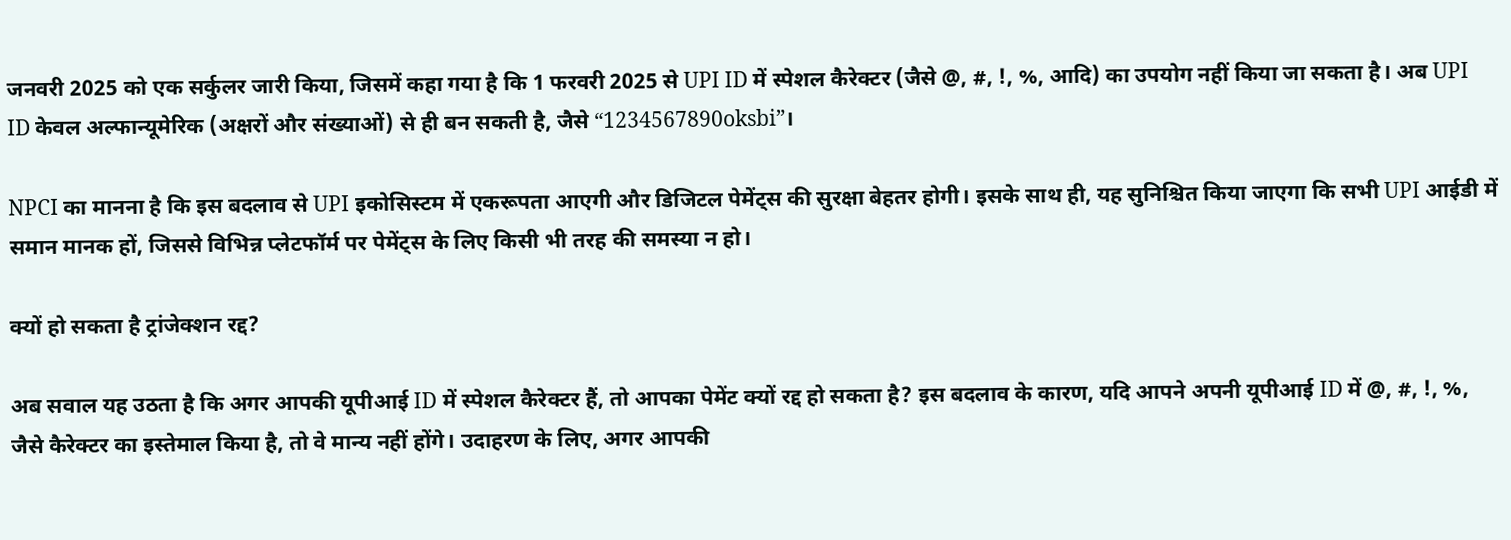जनवरी 2025 को एक सर्कुलर जारी किया, जिसमें कहा गया है कि 1 फरवरी 2025 से UPI ID में स्पेशल कैरेक्टर (जैसे @, #, !, %, आदि) का उपयोग नहीं किया जा सकता है। अब UPI ID केवल अल्फान्यूमेरिक (अक्षरों और संख्याओं) से ही बन सकती है, जैसे “1234567890oksbi”।

NPCI का मानना है कि इस बदलाव से UPI इकोसिस्टम में एकरूपता आएगी और डिजिटल पेमेंट्स की सुरक्षा बेहतर होगी। इसके साथ ही, यह सुनिश्चित किया जाएगा कि सभी UPI आईडी में समान मानक हों, जिससे विभिन्न प्लेटफॉर्म पर पेमेंट्स के लिए किसी भी तरह की समस्या न हो।

क्यों हो सकता है ट्रांजेक्शन रद्द?

अब सवाल यह उठता है कि अगर आपकी यूपीआई ID में स्पेशल कैरेक्टर हैं, तो आपका पेमेंट क्यों रद्द हो सकता है? इस बदलाव के कारण, यदि आपने अपनी यूपीआई ID में @, #, !, %, जैसे कैरेक्टर का इस्तेमाल किया है, तो वे मान्य नहीं होंगे। उदाहरण के लिए, अगर आपकी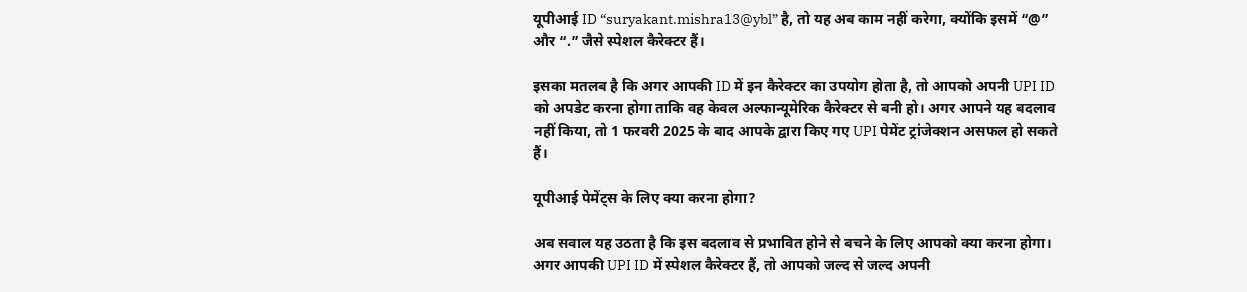यूपीआई ID “suryakant.mishra13@ybl” है, तो यह अब काम नहीं करेगा, क्योंकि इसमें “@” और “.” जैसे स्पेशल कैरेक्टर हैं।

इसका मतलब है कि अगर आपकी ID में इन कैरेक्टर का उपयोग होता है, तो आपको अपनी UPI ID को अपडेट करना होगा ताकि वह केवल अल्फान्यूमेरिक कैरेक्टर से बनी हो। अगर आपने यह बदलाव नहीं किया, तो 1 फरवरी 2025 के बाद आपके द्वारा किए गए UPI पेमेंट ट्रांजेक्शन असफल हो सकते हैं।

यूपीआई पेमेंट्स के लिए क्या करना होगा?

अब सवाल यह उठता है कि इस बदलाव से प्रभावित होने से बचने के लिए आपको क्या करना होगा। अगर आपकी UPI ID में स्पेशल कैरेक्टर हैं, तो आपको जल्द से जल्द अपनी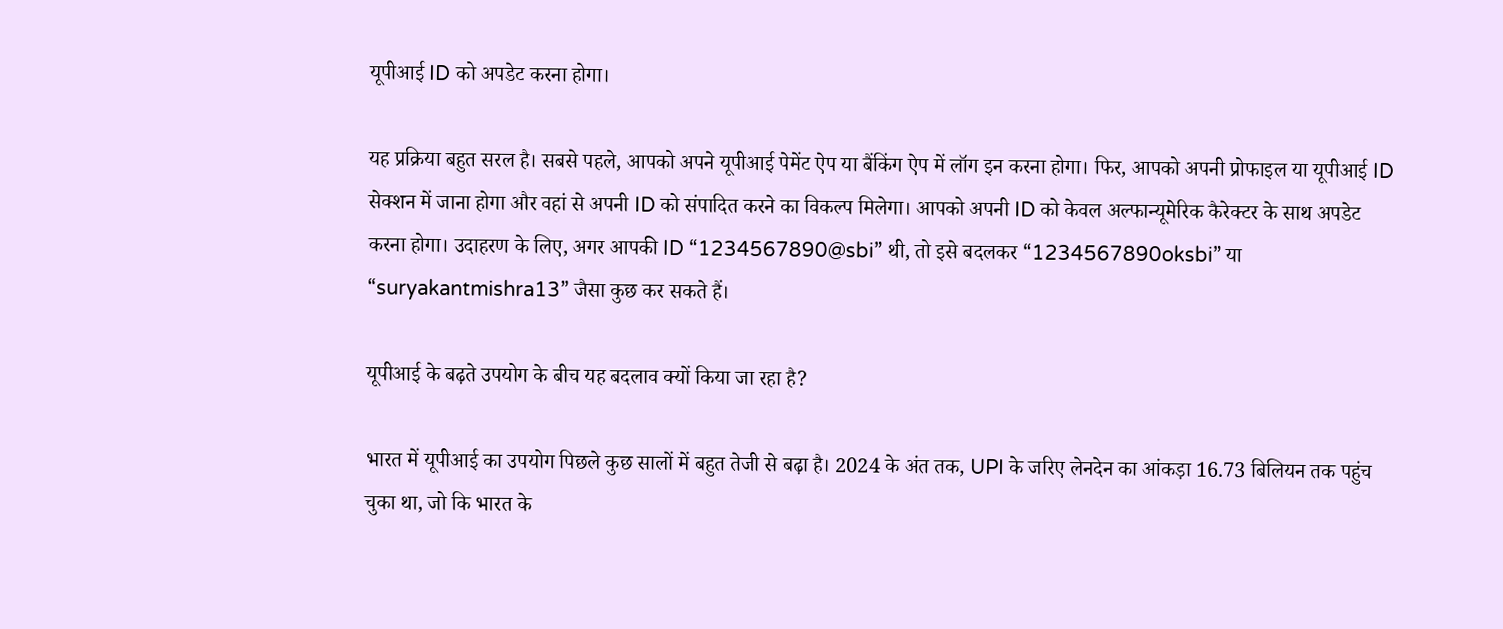यूपीआई ID को अपडेट करना होगा।

यह प्रक्रिया बहुत सरल है। सबसे पहले, आपको अपने यूपीआई पेमेंट ऐप या बैंकिंग ऐप में लॉग इन करना होगा। फिर, आपको अपनी प्रोफाइल या यूपीआई ID सेक्शन में जाना होगा और वहां से अपनी ID को संपादित करने का विकल्प मिलेगा। आपको अपनी ID को केवल अल्फान्यूमेरिक कैरेक्टर के साथ अपडेट करना होगा। उदाहरण के लिए, अगर आपकी ID “1234567890@sbi” थी, तो इसे बदलकर “1234567890oksbi” या “suryakantmishra13” जैसा कुछ कर सकते हैं।

यूपीआई के बढ़ते उपयोग के बीच यह बदलाव क्यों किया जा रहा है?

भारत में यूपीआई का उपयोग पिछले कुछ सालों में बहुत तेजी से बढ़ा है। 2024 के अंत तक, UPI के जरिए लेनदेन का आंकड़ा 16.73 बिलियन तक पहुंच चुका था, जो कि भारत के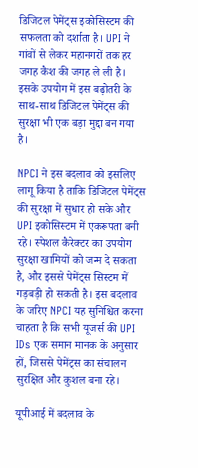डिजिटल पेमेंट्स इकोसिस्टम की सफलता को दर्शाता है। UPI ने गांवों से लेकर महानगरों तक हर जगह कैश की जगह ले ली है। इसके उपयोग में इस बढ़ोतरी के साथ-साथ डिजिटल पेमेंट्स की सुरक्षा भी एक बड़ा मुद्दा बन गया है।

NPCI ने इस बदलाव को इसलिए लागू किया है ताकि डिजिटल पेमेंट्स की सुरक्षा में सुधार हो सके और UPI इकोसिस्टम में एकरूपता बनी रहे। स्पेशल कैरेक्टर का उपयोग सुरक्षा खामियों को जन्म दे सकता है, और इससे पेमेंट्स सिस्टम में गड़बड़ी हो सकती है। इस बदलाव के जरिए NPCI यह सुनिश्चित करना चाहता है कि सभी यूजर्स की UPI IDs एक समान मानक के अनुसार हों, जिससे पेमेंट्स का संचालन सुरक्षित और कुशल बना रहे।

यूपीआई में बदलाव के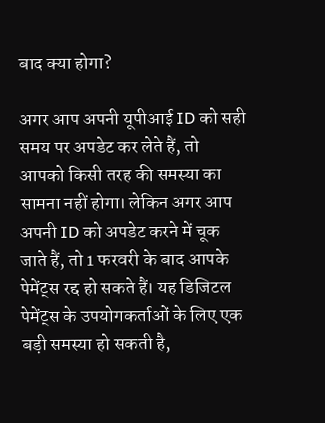बाद क्या होगा?

अगर आप अपनी यूपीआई ID को सही समय पर अपडेट कर लेते हैं, तो आपको किसी तरह की समस्या का सामना नहीं होगा। लेकिन अगर आप अपनी ID को अपडेट करने में चूक जाते हैं, तो 1 फरवरी के बाद आपके पेमेंट्स रद्द हो सकते हैं। यह डिजिटल पेमेंट्स के उपयोगकर्ताओं के लिए एक बड़ी समस्या हो सकती है,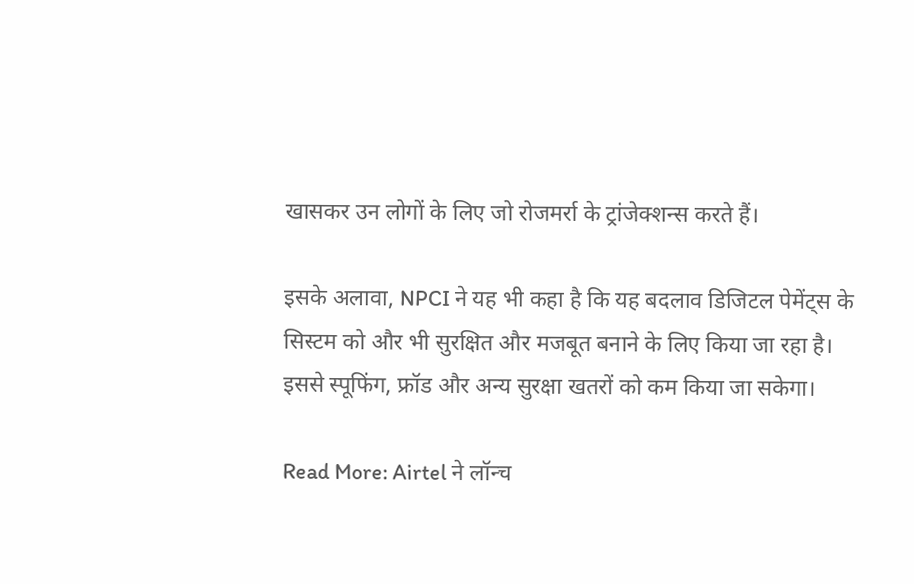खासकर उन लोगों के लिए जो रोजमर्रा के ट्रांजेक्शन्स करते हैं।

इसके अलावा, NPCI ने यह भी कहा है कि यह बदलाव डिजिटल पेमेंट्स के सिस्टम को और भी सुरक्षित और मजबूत बनाने के लिए किया जा रहा है। इससे स्पूफिंग, फ्रॉड और अन्य सुरक्षा खतरों को कम किया जा सकेगा।

Read More: Airtel ने लॉन्च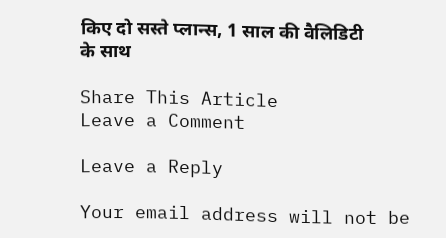किए दो सस्ते प्लान्स, 1 साल की वैलिडिटी के साथ

Share This Article
Leave a Comment

Leave a Reply

Your email address will not be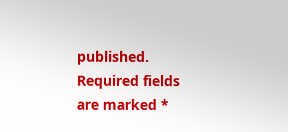published. Required fields are marked *